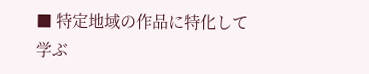■ 特定地域の作品に特化して学ぶ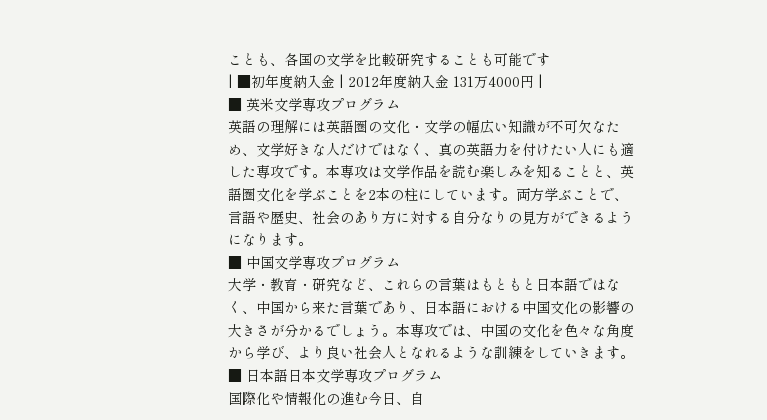ことも、各国の文学を比較研究することも可能です
| ■初年度納入金 | 2012年度納入金 131万4000円 |
■ 英米文学専攻プログラム
英語の理解には英語圏の文化・文学の幅広い知識が不可欠なため、文学好きな人だけではなく、真の英語力を付けたい人にも適した専攻です。本専攻は文学作品を読む楽しみを知ることと、英語圏文化を学ぶことを2本の柱にしています。両方学ぶことで、言語や歴史、社会のあり方に対する自分なりの見方ができるようになります。
■ 中国文学専攻プログラム
大学・教育・研究など、これらの言葉はもともと日本語ではなく、中国から来た言葉であり、日本語における中国文化の影響の大きさが分かるでしょう。本専攻では、中国の文化を色々な角度から学び、より良い社会人となれるような訓練をしていきます。
■ 日本語日本文学専攻プログラム
国際化や情報化の進む今日、自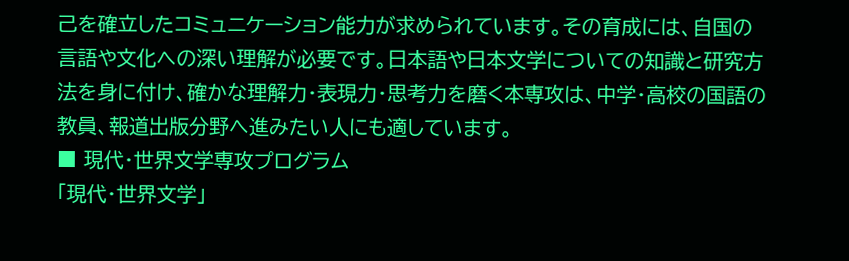己を確立したコミュニケーション能力が求められています。その育成には、自国の言語や文化への深い理解が必要です。日本語や日本文学についての知識と研究方法を身に付け、確かな理解力・表現力・思考力を磨く本専攻は、中学・高校の国語の教員、報道出版分野へ進みたい人にも適しています。
■ 現代・世界文学専攻プログラム
「現代・世界文学」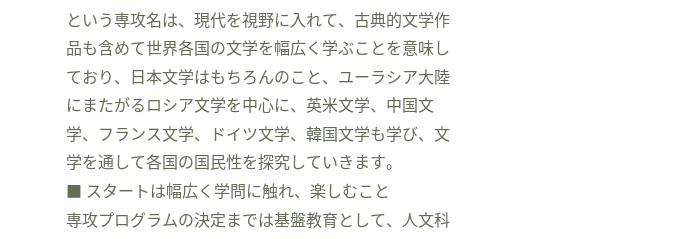という専攻名は、現代を視野に入れて、古典的文学作品も含めて世界各国の文学を幅広く学ぶことを意味しており、日本文学はもちろんのこと、ユーラシア大陸にまたがるロシア文学を中心に、英米文学、中国文学、フランス文学、ドイツ文学、韓国文学も学び、文学を通して各国の国民性を探究していきます。
■ スタートは幅広く学問に触れ、楽しむこと
専攻プログラムの決定までは基盤教育として、人文科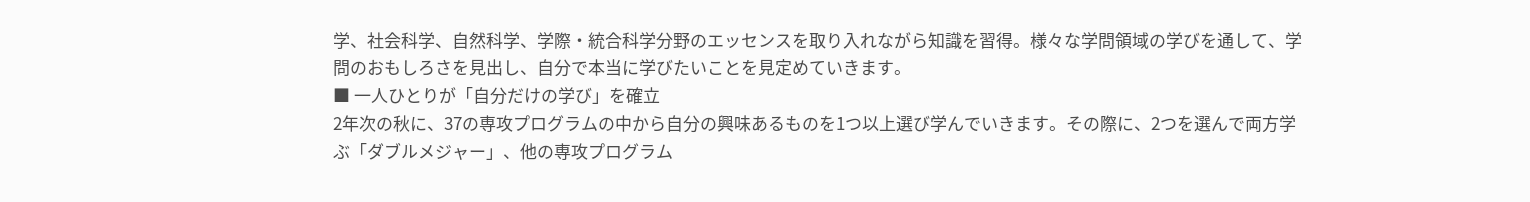学、社会科学、自然科学、学際・統合科学分野のエッセンスを取り入れながら知識を習得。様々な学問領域の学びを通して、学問のおもしろさを見出し、自分で本当に学びたいことを見定めていきます。
■ 一人ひとりが「自分だけの学び」を確立
2年次の秋に、37の専攻プログラムの中から自分の興味あるものを1つ以上選び学んでいきます。その際に、2つを選んで両方学ぶ「ダブルメジャー」、他の専攻プログラム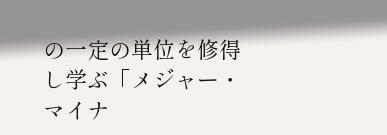の一定の単位を修得し学ぶ「メジャー・マイナ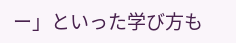ー」といった学び方も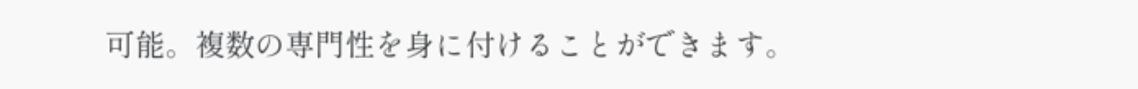可能。複数の専門性を身に付けることができます。